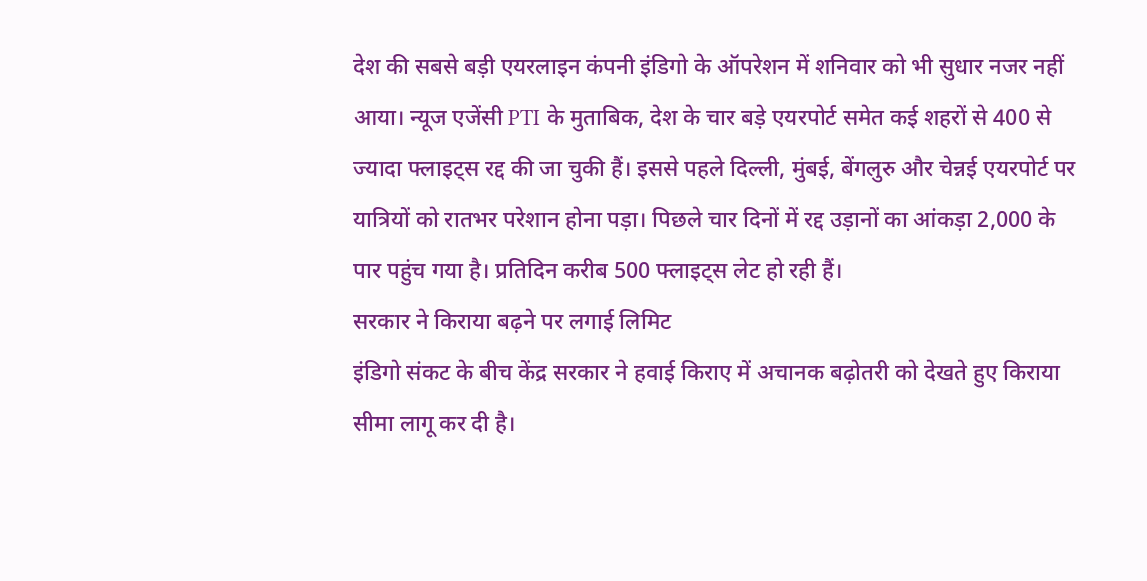देश की सबसे बड़ी एयरलाइन कंपनी इंडिगो के ऑपरेशन में शनिवार को भी सुधार नजर नहीं आया। न्यूज एजेंसी PTI के मुताबिक, देश के चार बड़े एयरपोर्ट समेत कई शहरों से 400 से ज्यादा फ्लाइट्स रद्द की जा चुकी हैं। इससे पहले दिल्ली, मुंबई, बेंगलुरु और चेन्नई एयरपोर्ट पर यात्रियों को रातभर परेशान होना पड़ा। पिछले चार दिनों में रद्द उड़ानों का आंकड़ा 2,000 के पार पहुंच गया है। प्रतिदिन करीब 500 फ्लाइट्स लेट हो रही हैं।
सरकार ने किराया बढ़ने पर लगाई लिमिट
इंडिगो संकट के बीच केंद्र सरकार ने हवाई किराए में अचानक बढ़ोतरी को देखते हुए किराया सीमा लागू कर दी है।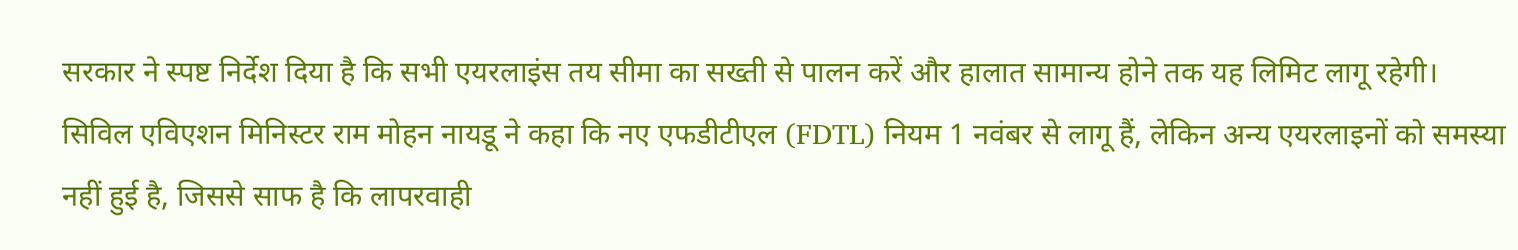सरकार ने स्पष्ट निर्देश दिया है कि सभी एयरलाइंस तय सीमा का सख्ती से पालन करें और हालात सामान्य होने तक यह लिमिट लागू रहेगी।
सिविल एविएशन मिनिस्टर राम मोहन नायडू ने कहा कि नए एफडीटीएल (FDTL) नियम 1 नवंबर से लागू हैं, लेकिन अन्य एयरलाइनों को समस्या नहीं हुई है, जिससे साफ है कि लापरवाही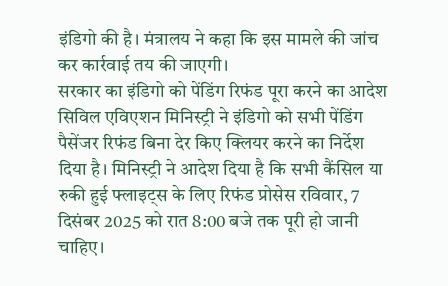इंडिगो की है। मंत्रालय ने कहा कि इस मामले की जांच कर कार्रवाई तय की जाएगी।
सरकार का इंडिगो को पेंडिंग रिफंड पूरा करने का आदेश
सिविल एविएशन मिनिस्ट्री ने इंडिगो को सभी पेंडिंग पैसेंजर रिफंड बिना देर किए क्लियर करने का निर्देश दिया है। मिनिस्ट्री ने आदेश दिया है कि सभी कैंसिल या रुकी हुई फ्लाइट्स के लिए रिफंड प्रोसेस रविवार, 7 दिसंबर 2025 को रात 8:00 बजे तक पूरी हो जानी चाहिए।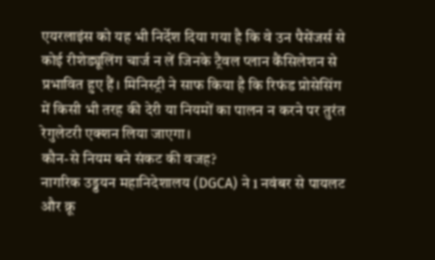एयरलाइंस को यह भी निर्देश दिया गया है कि वे उन पैसेंजर्स से कोई रीशेड्यूलिंग चार्ज न लें जिनके ट्रैवल प्लान कैंसिलेशन से प्रभावित हुए हैं। मिनिस्ट्री ने साफ किया है कि रिफंड प्रोसेसिंग में किसी भी तरह की देरी या नियमों का पालन न करने पर तुरंत रेगुलेटरी एक्शन लिया जाएगा।
कौन-से नियम बने संकट की वजह?
नागरिक उड्डयन महानिदेशालय (DGCA) ने 1 नवंबर से पायलट और क्रू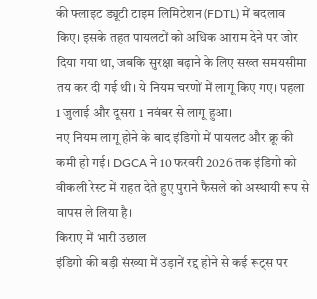की फ्लाइट ड्यूटी टाइम लिमिटेशन (FDTL) में बदलाव किए। इसके तहत पायलटों को अधिक आराम देने पर जोर दिया गया था, जबकि सुरक्षा बढ़ाने के लिए सख्त समयसीमा तय कर दी गई थी। ये नियम चरणों में लागू किए गए। पहला 1 जुलाई और दूसरा 1 नवंबर से लागू हुआ।
नए नियम लागू होने के बाद इंडिगो में पायलट और क्रू की कमी हो गई। DGCA ने 10 फरवरी 2026 तक इंडिगो को वीकली रेस्ट में राहत देते हुए पुराने फैसले को अस्थायी रूप से वापस ले लिया है।
किराए में भारी उछाल
इंडिगो की बड़ी संख्या में उड़ानें रद्द होने से कई रूट्स पर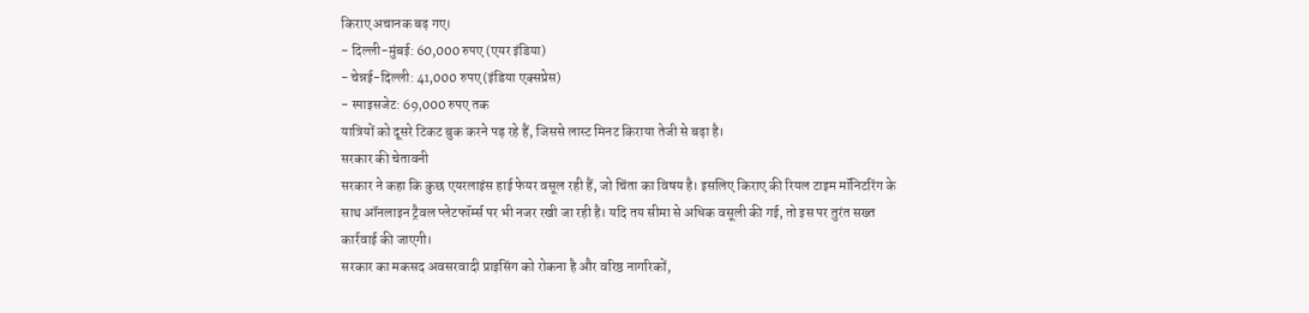किराए अचानक बढ़ गए।
- दिल्ली-मुंबई: 60,000 रुपए (एयर इंडिया)
- चेन्नई-दिल्ली: 41,000 रुपए (इंडिया एक्सप्रेस)
- स्पाइसजेट: 69,000 रुपए तक
यात्रियों को दूसरे टिकट बुक करने पड़ रहे हैं, जिससे लास्ट मिनट किराया तेजी से बढ़ा है।
सरकार की चेतावनी
सरकार ने कहा कि कुछ एयरलाइंस हाई फेयर वसूल रही हैं, जो चिंता का विषय है। इसलिए किराए की रियल टाइम मॉनिटरिंग के साथ ऑनलाइन ट्रैवल प्लेटफॉर्म्स पर भी नजर रखी जा रही है। यदि तय सीमा से अधिक वसूली की गई, तो इस पर तुरंत सख्त कार्रवाई की जाएगी।
सरकार का मकसद अवसरवादी प्राइसिंग को रोकना है और वरिष्ठ नागरिकों,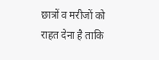छात्रों व मरीजों को राहत देना है ताकि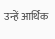उन्हें आर्थिक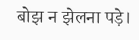बोझ न झेलना पड़े।